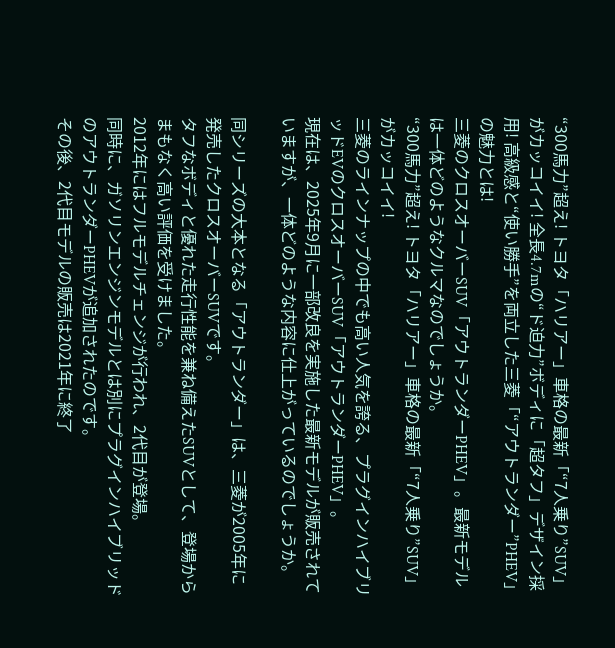“300馬力”超え! トヨタ「ハリアー」車格の最新「“7人乗り”SUV」がカッコイイ! 全長4.7mの“ド迫力”ボディに「超タフ」デザイン採用! 高級感と“使い勝手”を両立した三菱「“アウトランダー”PHEV」の魅力とは!
三菱のクロスオーバーSUV「アウトランダーPHEV」。最新モデルは一体どのようなクルマなのでしょうか。
“300馬力”超え! トヨタ「ハリアー」車格の最新「“7人乗り”SUV」がカッコイイ!
三菱のラインナップの中でも高い人気を誇る、プラグインハイブリッドEVのクロスオーバーSUV「アウトランダーPHEV」。
現在は、2025年9月に一部改良を実施した最新モデルが販売されていますが、一体どのような内容に仕上がっているのでしょうか。

同シリーズの大本となる「アウトランダー」は、三菱が2005年に発売したクロスオーバーSUVです。
タフなボディと優れた走行性能を兼ね備えたSUVとして、登場からまもなく高い評価を受けました。
2012年にはフルモデルチェンジが行われ、2代目が登場。
同時に、ガソリンエンジンモデルとは別にプラグインハイブリッドのアウトランダーPHEVが追加されたのです。
その後、2代目モデルの販売は2021年に終了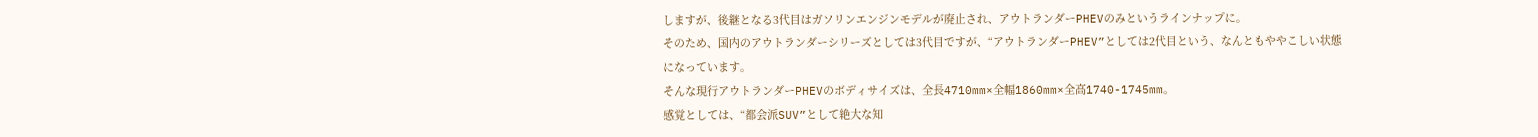しますが、後継となる3代目はガソリンエンジンモデルが廃止され、アウトランダーPHEVのみというラインナップに。
そのため、国内のアウトランダーシリーズとしては3代目ですが、“アウトランダーPHEV”としては2代目という、なんともややこしい状態になっています。
そんな現行アウトランダーPHEVのボディサイズは、全長4710mm×全幅1860mm×全高1740-1745mm。
感覚としては、“都会派SUV”として絶大な知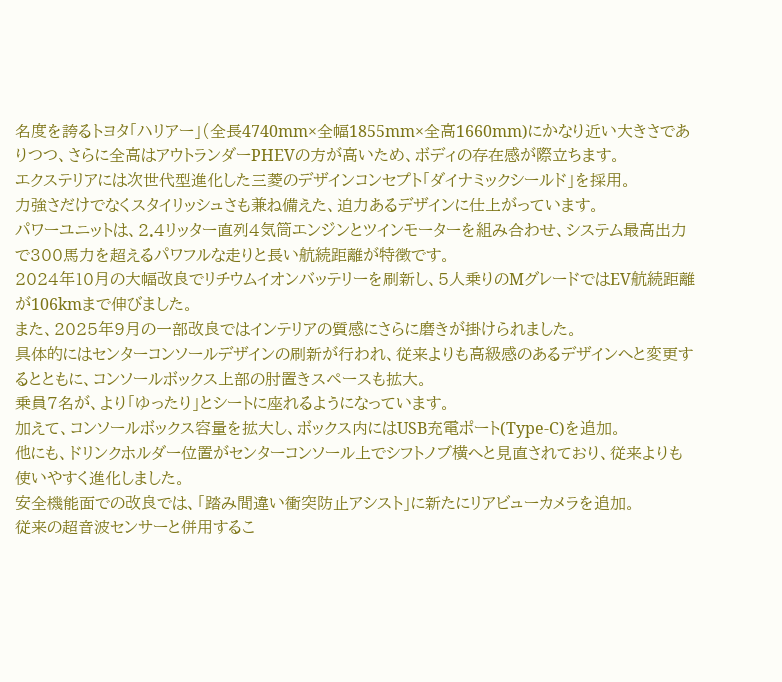名度を誇るトヨタ「ハリアー」(全長4740mm×全幅1855mm×全高1660mm)にかなり近い大きさでありつつ、さらに全高はアウトランダーPHEVの方が高いため、ボディの存在感が際立ちます。
エクステリアには次世代型進化した三菱のデザインコンセプト「ダイナミックシールド」を採用。
力強さだけでなくスタイリッシュさも兼ね備えた、迫力あるデザインに仕上がっています。
パワーユニットは、2.4リッター直列4気筒エンジンとツインモーターを組み合わせ、システム最高出力で300馬力を超えるパワフルな走りと長い航続距離が特徴です。
2024年10月の大幅改良でリチウムイオンバッテリーを刷新し、5人乗りのMグレードではEV航続距離が106kmまで伸びました。
また、2025年9月の一部改良ではインテリアの質感にさらに磨きが掛けられました。
具体的にはセンターコンソールデザインの刷新が行われ、従来よりも高級感のあるデザインへと変更するとともに、コンソールボックス上部の肘置きスペースも拡大。
乗員7名が、より「ゆったり」とシートに座れるようになっています。
加えて、コンソールボックス容量を拡大し、ボックス内にはUSB充電ポート(Type-C)を追加。
他にも、ドリンクホルダー位置がセンターコンソール上でシフトノブ横へと見直されており、従来よりも使いやすく進化しました。
安全機能面での改良では、「踏み間違い衝突防止アシスト」に新たにリアビューカメラを追加。
従来の超音波センサーと併用するこ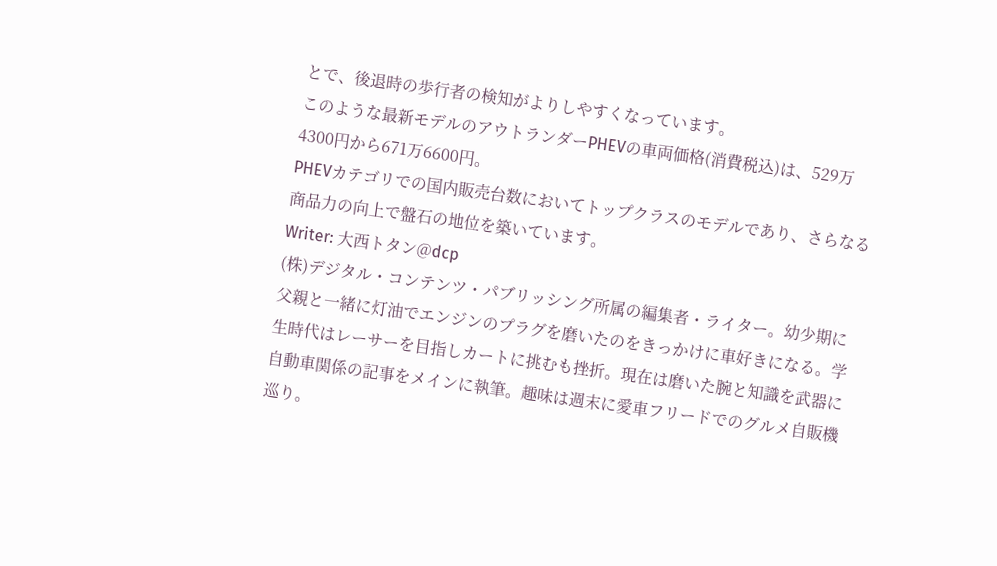とで、後退時の歩行者の検知がよりしやすくなっています。
このような最新モデルのアウトランダーPHEVの車両価格(消費税込)は、529万4300円から671万6600円。
PHEVカテゴリでの国内販売台数においてトップクラスのモデルであり、さらなる商品力の向上で盤石の地位を築いています。
Writer: 大西トタン@dcp
(株)デジタル・コンテンツ・パブリッシング所属の編集者・ライター。幼少期に父親と一緒に灯油でエンジンのプラグを磨いたのをきっかけに車好きになる。学生時代はレーサーを目指しカートに挑むも挫折。現在は磨いた腕と知識を武器に自動車関係の記事をメインに執筆。趣味は週末に愛車フリードでのグルメ自販機巡り。